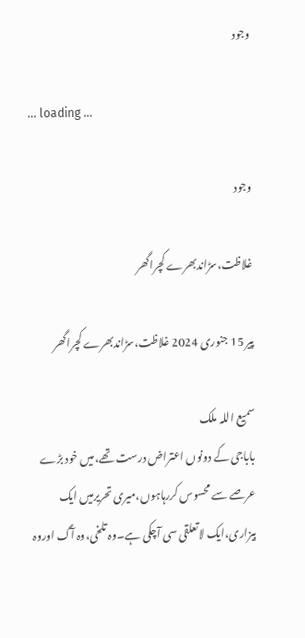وجود

... loading ...

وجود

غلاظت،سڑاندبھرے کچراگھر

پیر 15 جنوری 2024 غلاظت،سڑاندبھرے کچراگھر

سمیع اللہ ملک
باباجی کے دونوں اعتراض درست تھے،میں خود بڑے عرصے سے محسوس کررہاہوں،میری تحریرمیں ایک بیزاری،ایک لاتعلقی سی آچکی ہے۔وہ تلخی،وہ آگ اوروہ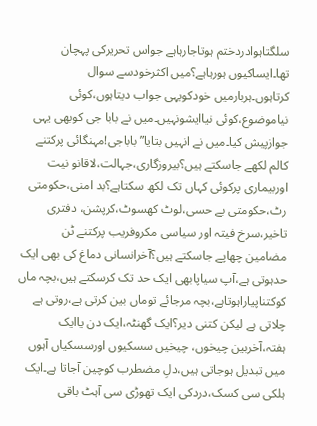سلگتاہوادردختم ہوتاجارہاہے جواس تحریرکی پہچان تھا۔ایساکیوں ہورہاہے؟میں اکثرخودسے سوال کرتاہوں۔ہربارمیں خودکویہی جواب دیتاہوں،کوئی نیاموضوع،کوئی نیاایشونہیں۔میں نے بابا جی کوبھی یہی جوازپیش کیا۔میں نے انہیں بتایا”باباجی!مہنگائی پرکتنے کالم لکھے جاسکتے ہیں؟بیروزگاری،جہالت،لاقانو نیت اوربیماری پرکوئی کہاں تک لکھ سکتاہے؟بد امنی،حکومتی رٹ،حکومتی بے حسی،لوٹ کھسوٹ،کرپشن، دفتری تاخیر،سرخ فیتہ اور سیاسی مکروفریب پرکتنے ٹن مضامین چھاپے جاسکتے ہیں؟آخرانسانی دماغ کی بھی ایک حدہوتی ہے،آپ سیاپابھی ایک حد تک کرسکتے ہیں،بچہ ماں کوکتناپیاراہوتاہے،بچہ مرجائے توماں بین کرتی ہے،روتی ہے چلاتی ہے لیکن کتنی دیر؟ایک گھنٹہ،ایک دن یاایک ہفتہ،آخربین چیخوں، چیخیں سسکیوں اورسسکیاں آہوں میں تبدیل ہوجاتی ہیں،دلِ مضطرب کوچین آجاتا ہے۔ایک ہلکی سی کسک،دردکی ایک تھوڑی سی آہٹ باقی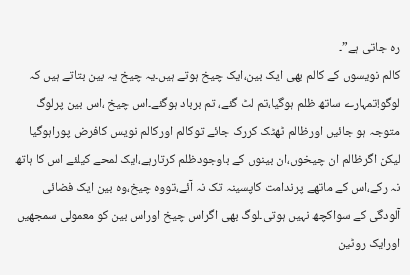رہ جاتی ہے”۔
کالم نویسوں کے کالم بھی ایک بین،ایک چیخ ہوتے ہیں۔یہ چیخ یہ بین بتاتے ہیں کہ لوگو!تمہارے ساتھ ظلم ہوگیا،تم لٹ گئے، تم برباد ہوگئے۔اس چیخ ،اس بین پرلوگ متوجہ ہو جائیں اورظالم ٹھٹک کررک جائے توکالم اورکالم نویس کافرض پوراہوگیا لیکن اگرظالم ان چیخوں،ان بینوں کے باوجودظلم کرتارہے،ایک لمحے کیلئے اس کا ہاتھ نہ رکے،اس کے ماتھے پرندامت کاپسینہ تک نہ آئے،تووہ چیخ،وہ بین ایک فضائی آلودگی کے سواکچھ نہیں ہوتی۔لوگ بھی اگراس چیخ اوراس بین کو معمولی سمجھیں اورایک روٹین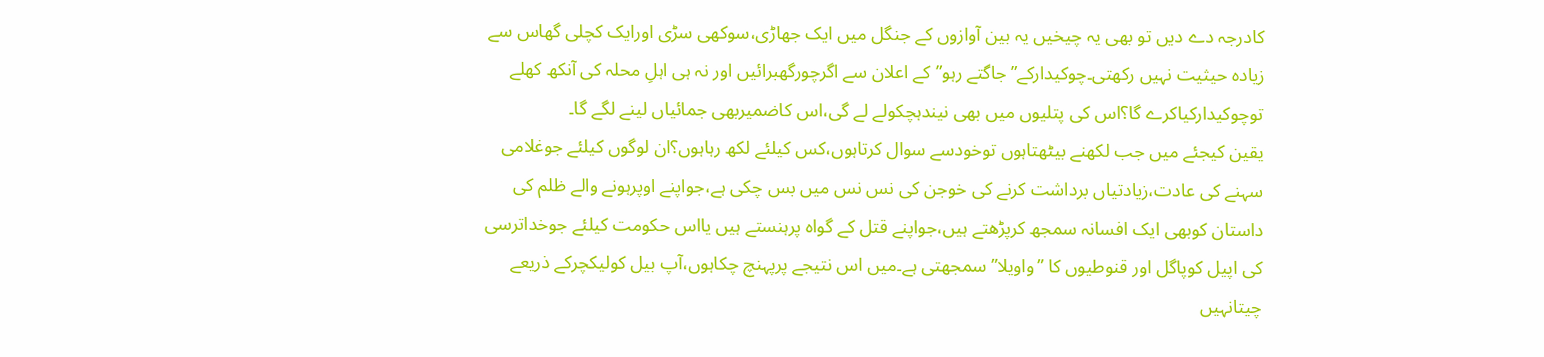کادرجہ دے دیں تو بھی یہ چیخیں یہ بین آوازوں کے جنگل میں ایک جھاڑی،سوکھی سڑی اورایک کچلی گھاس سے زیادہ حیثیت نہیں رکھتی۔چوکیدارکے”جاگتے رہو”کے اعلان سے اگرچورگھبرائیں اور نہ ہی اہلِ محلہ کی آنکھ کھلے توچوکیدارکیاکرے گا؟اس کی پتلیوں میں بھی نیندہچکولے لے گی،اس کاضمیربھی جمائیاں لینے لگے گا۔
یقین کیجئے میں جب لکھنے بیٹھتاہوں توخودسے سوال کرتاہوں،کس کیلئے لکھ رہاہوں؟ان لوگوں کیلئے جوغلامی سہنے کی عادت،زیادتیاں برداشت کرنے کی خوجن کی نس نس میں بس چکی ہے،جواپنے اوپرہونے والے ظلم کی داستان کوبھی ایک افسانہ سمجھ کرپڑھتے ہیں،جواپنے قتل کے گواہ پرہنستے ہیں یااس حکومت کیلئے جوخداترسی کی اپیل کوپاگل اور قنوطیوں کا ”واویلا”سمجھتی ہے۔میں اس نتیجے پرپہنچ چکاہوں،آپ بیل کولیکچرکے ذریعے چیتانہیں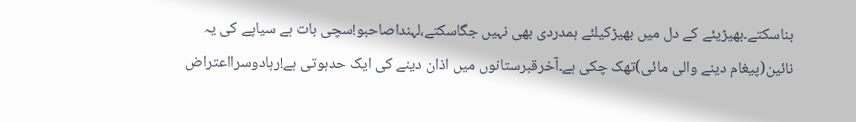بناسکتے۔بھیڑیئے کے دل میں بھیڑکیلئے ہمدردی بھی نہیں جگاسکتے،لہنداصاحبو!سچی بات ہے سیاپے کی یہ نائین(پیغام دینے والی مائی)تھک چکی ہے۔آخرقبرستانوں میں اذان دینے کی ایک حدہوتی ہے!رہادوسرااعتراض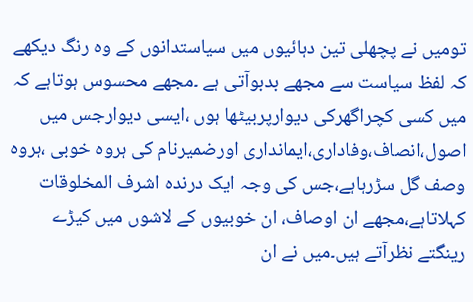تومیں نے پچھلی تین دہائیوں میں سیاستدانوں کے وہ رنگ دیکھے کہ لفظ سیاست سے مجھے بدبوآتی ہے ۔مجھے محسوس ہوتاہے کہ میں کسی کچراگھرکی دیوارپربیٹھا ہوں ،ایسی دیوارجس میں اصول،انصاف،وفاداری،ایمانداری اورضمیرنام کی ہروہ خوبی ،ہروہ وصف گل سڑرہاہے،جس کی وجہ ایک درندہ اشرف المخلوقات کہلاتاہے،مجھے ان اوصاف، ان خوبیوں کے لاشوں میں کیڑے رینگتے نظرآتے ہیں۔میں نے ان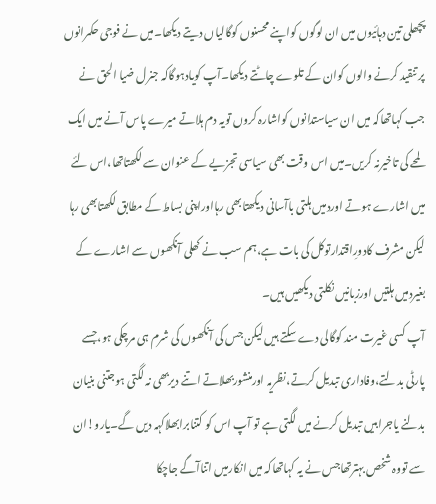پچھلی تین دہائیوں میں ان لوگوں کواپنے محسنوں کوگالیاں دیتے دیکھا۔میں نے فوجی حکمرانوں پر تنقید کرنے والوں کوان کے تلوے چاٹتے دیکھا۔آپ کویادہوگاکہ جنرل ضیا الحق نے جب کہاتھاکہ میں ان سیاستدانوں کواشارہ کروں تویہ دم ہلاتے میرے پاس آنے میں ایک لمحے کی تاخیرنہ کریں۔میں اس وقت بھی سیاسی تجزیے کے عنوان سے لکھتاتھا،اس لئے میں اشارے ہوتے اوردمیں ہلتی باآسانی دیکھتابھی رہااوراپنی بساط کے مطابق لکھتابھی رہا لیکن مشرف کادورِاقتدارتوکل کی بات ہے،ہم سب نے کھلی آنکھوں سے اشارے کے بغیردمیں ہلتیں اورزبانیں نکلتی دیکھیں ہیں۔
آپ کسی غیرت مند کوگالی دے سکتے ہیں لیکن جس کی آنکھوں کی شرم ہی مرچکی ہو،جسے پارٹی بدلتے،وفاداری تبدیل کرتے،نظریہ اورمنشوربھلاتے اتنے دیربھی نہ لگتی ہوجتنی بنیان بدلنے یاجرابیں تبدیل کرنے میں لگتی ہے تو آپ اس کو کتنابرابھلاکہہ دیں گے۔یارو!ان سے تووہ شخص بہترتھاجس نے یہ کہاتھاکہ میں انکارمیں اتناآگے جاچکا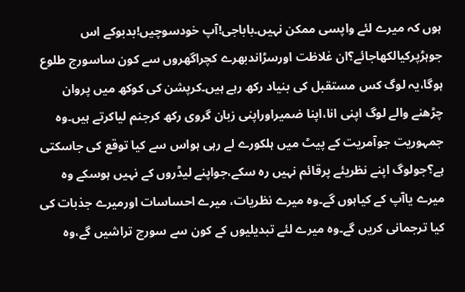ہوں کہ میرے لئے واپسی ممکن نہیں۔باباجی!آپ خودسوچیں!بدبوکے اس جوہڑپرکیالکھاجائے؟ان غلاظت اورسڑاندبھرے کچراگھروں سے کون ساسورج طلوع ہوگا،یہ لوگ کس مستقبل کی بنیاد رکھ رہے ہیں۔کرپشن کی کوکھ میں پروان چڑھنے والے لوگ اپنی انا،اپنا ضمیراوراپنی زبان گروی رکھ کرجنم لیاکرتے ہیں۔وہ جمہوریت جوآمریت کے پیٹ میں ہلکورے لے رہی ہواس سے کیا توقع کی جاسکتی ہے؟جولوگ اپنے نظریئے پرقائم نہیں رہ سکے،جواپنے لیڈروں کے نہیں ہوسکے وہ میرے یاآپ کے کیاہوں گے۔وہ میرے نظریات، میرے احساسات اورمیرے جذبات کی کیا ترجمانی کریں گے۔وہ میرے لئے تبدیلیوں کے کون سے سورج تراشیں گے،وہ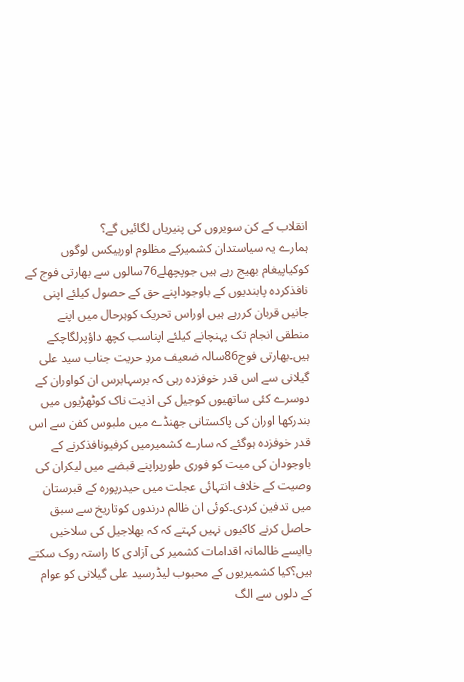انقلاب کے کن سویروں کی پنیریاں لگائیں گے؟
ہمارے یہ سیاستدان کشمیرکے مظلوم اوربیکس لوگوں کوکیاپیغام بھیج رہے ہیں جوپچھلے76سالوں سے بھارتی فوج کے نافذکردہ پابندیوں کے باوجوداپنے حق کے حصول کیلئے اپنی جانیں قربان کررہے ہیں اوراس تحریک کوہرحال میں اپنے منطقی انجام تک پہنچانے کیلئے اپناسب کچھ داؤپرلگاچکے ہیں۔بھارتی فوج86سالہ ضعیف مردِ حریت جناب سید علی گیلانی سے اس قدر خوفزدہ رہی کہ برسہابرس ان کواوران کے دوسرے کئی ساتھیوں کوجیل کی اذیت ناک کوٹھڑیوں میں بندرکھا اوران کی پاکستانی جھنڈے میں ملبوس کفن سے اس قدر خوفزدہ ہوگئے کہ سارے کشمیرمیں کرفیونافذکرنے کے باوجودان کی میت کو فوری طورپراپنے قبضے میں لیکران کی وصیت کے خلاف انتہائی عجلت میں حیدرپورہ کے قبرستان میں تدفین کردی۔کوئی ان ظالم درندوں کوتاریخ سے سبق حاصل کرنے کاکیوں نہیں کہتے کہ کہ بھلاجیل کی سلاخیں یاایسے ظالمانہ اقدامات کشمیر کی آزادی کا راستہ روک سکتے ہیں؟کیا کشمیریوں کے محبوب لیڈرسید علی گیلانی کو عوام کے دلوں سے الگ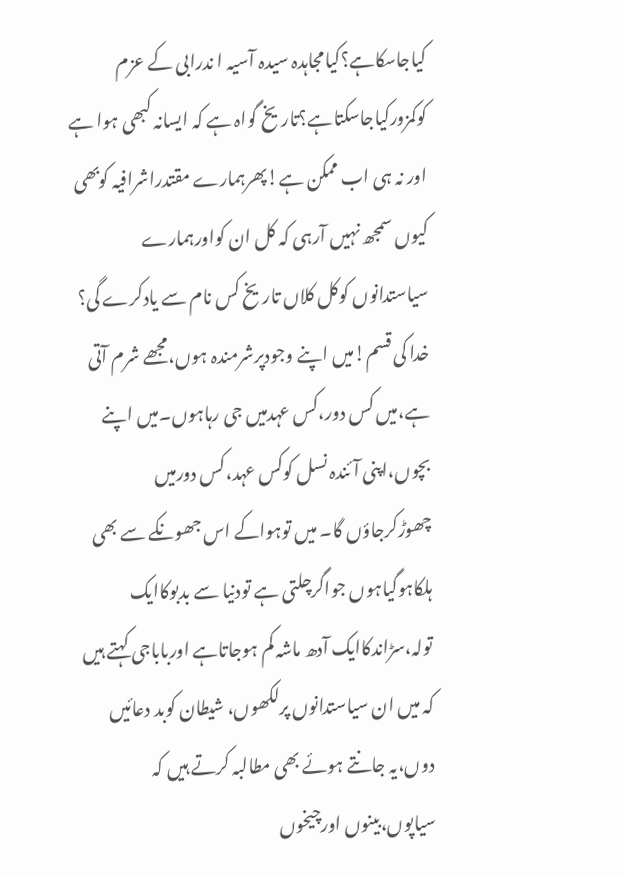کیاجاسکاہے؟کیامجاہدہ سیدہ آسیہ ا ندرابی کے عزم کوکمزورکیاجاسکتاہے؟تاریخ گواہ ہے کہ ایسانہ کبھی ہوا ہے اور نہ ہی اب ممکن ہے!پھرہمارے مقتدراشرافیہ کوبھی کیوں سمجھ نہیں آرہی کہ کل ان کواورہمارے سیاستدانوں کوکل کلاں تاریخ کس نام سے یادکرے گی؟
خدا کی قسم!میں اپنے وجودپرشرمندہ ہوں،مجھے شرم آتی ہے،میں کس دور،کس عہدمیں جی رہاہوں۔میں اپنے بچوں،اپنی آئندہ نسل کوکس عہد،کس دورمیں چھوڑکرجاؤں گا۔ میں توہواکے اس جھونکے سے بھی ہلکاہوگیاہوں جواگرچلتی ہے تودنیا سے بدبوکاایک تولہ،سڑاندکاایک آدھ ماشہ کم ہوجاتاہے اورباباجی کہتے ہیں کہ میں ان سیاستدانوں پرلکھوں، شیطان کوبد دعائیں دوں،یہ جانتے ہوئے بھی مطالبہ کرتے ہیں کہ سیاپوں،بینوں اورچیخوں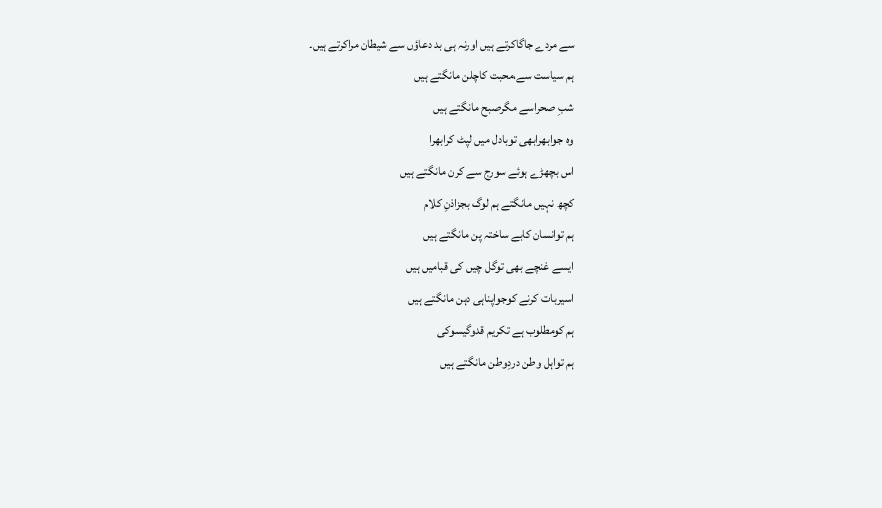سے مردے جاگاکرتے ہیں اورنہ ہی بد دعاؤں سے شیطان مراکرتے ہیں۔
ہم سیاست سے،محبت کاچلن مانگتے ہیں
شبِ صحراسے مگرصبح مانگتے ہیں
وہ جوابھرابھی توبادل میں لپٹ کرابھرا
اس بچھڑے ہوئے سورج سے کرن مانگتے ہیں
کچھ نہیں مانگتے ہم لوگ بجزاذنِ کلام
ہم توانسان کابے ساختہ پن مانگتے ہیں
ایسے غنچے بھی توگل چیں کی قبامیں ہیں
اسیربات کرنے کوجواپناہی دہن مانگتے ہیں
ہم کومطلوب ہے تکریم قدوگیسوکی
ہم تواہل وطن دردِوطن مانگتے ہیں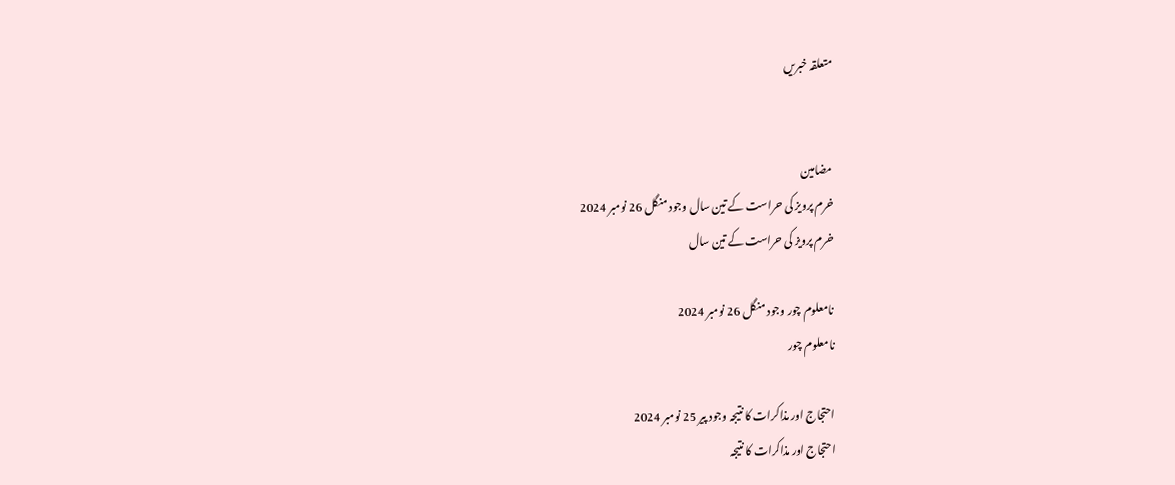متعلقہ خبریں


مضامین
خرم پرویز کی حراست کے تین سال وجود منگل 26 نومبر 2024
خرم پرویز کی حراست کے تین سال

نامعلوم چور وجود منگل 26 نومبر 2024
نامعلوم چور

احتجاج اور مذاکرات کا نتیجہ وجود پیر 25 نومبر 2024
احتجاج اور مذاکرات کا نتیجہ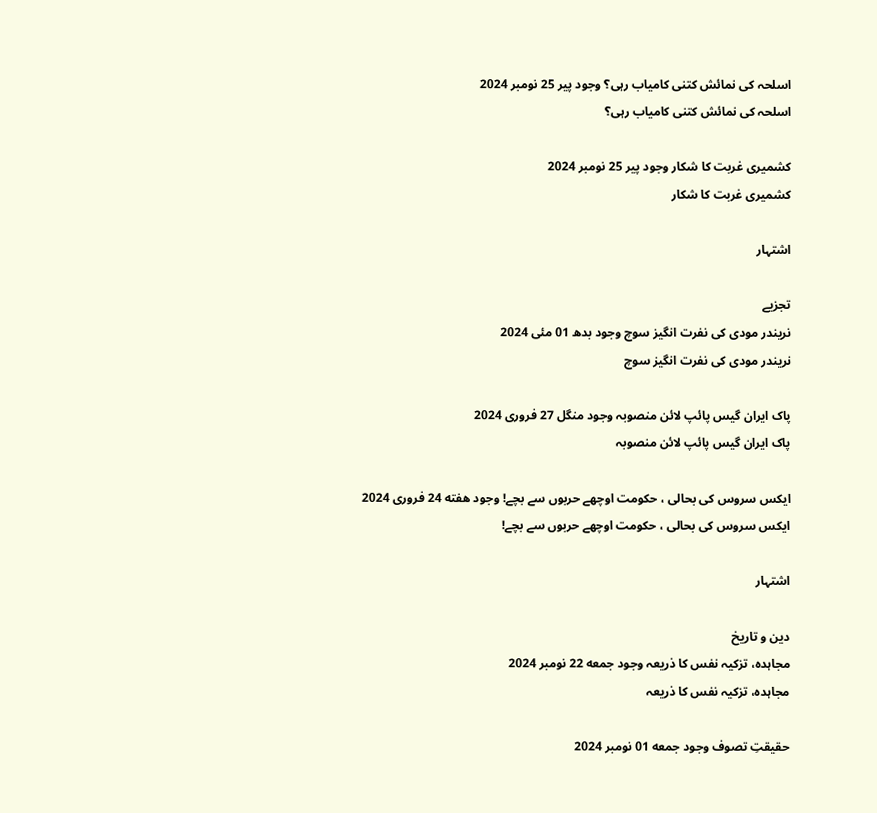اسلحہ کی نمائش کتنی کامیاب رہی؟ وجود پیر 25 نومبر 2024
اسلحہ کی نمائش کتنی کامیاب رہی؟

کشمیری غربت کا شکار وجود پیر 25 نومبر 2024
کشمیری غربت کا شکار

اشتہار

تجزیے
نریندر مودی کی نفرت انگیز سوچ وجود بدھ 01 مئی 2024
نریندر مودی کی نفرت انگیز سوچ

پاک ایران گیس پائپ لائن منصوبہ وجود منگل 27 فروری 2024
پاک ایران گیس پائپ لائن منصوبہ

ایکس سروس کی بحالی ، حکومت اوچھے حربوں سے بچے! وجود هفته 24 فروری 2024
ایکس سروس کی بحالی ، حکومت اوچھے حربوں سے بچے!

اشتہار

دین و تاریخ
مجاہدہ، تزکیہ نفس کا ذریعہ وجود جمعه 22 نومبر 2024
مجاہدہ، تزکیہ نفس کا ذریعہ

حقیقتِ تصوف وجود جمعه 01 نومبر 2024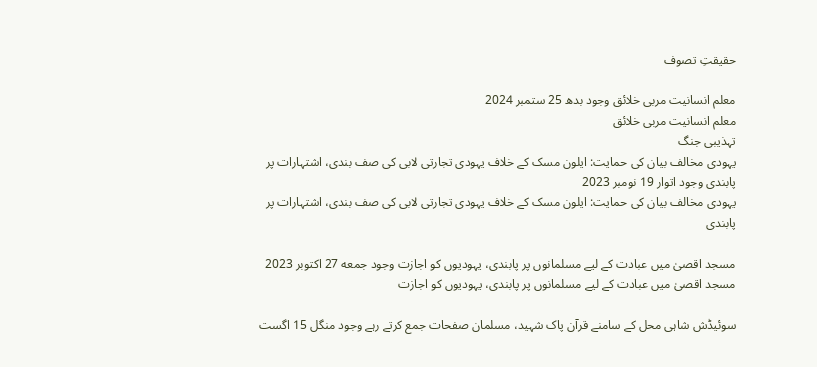حقیقتِ تصوف

معلم انسانیت مربی خلائق وجود بدھ 25 ستمبر 2024
معلم انسانیت مربی خلائق
تہذیبی جنگ
یہودی مخالف بیان کی حمایت: ایلون مسک کے خلاف یہودی تجارتی لابی کی صف بندی، اشتہارات پر پابندی وجود اتوار 19 نومبر 2023
یہودی مخالف بیان کی حمایت: ایلون مسک کے خلاف یہودی تجارتی لابی کی صف بندی، اشتہارات پر پابندی

مسجد اقصیٰ میں عبادت کے لیے مسلمانوں پر پابندی، یہودیوں کو اجازت وجود جمعه 27 اکتوبر 2023
مسجد اقصیٰ میں عبادت کے لیے مسلمانوں پر پابندی، یہودیوں کو اجازت

سوئیڈش شاہی محل کے سامنے قرآن پاک شہید، مسلمان صفحات جمع کرتے رہے وجود منگل 15 اگست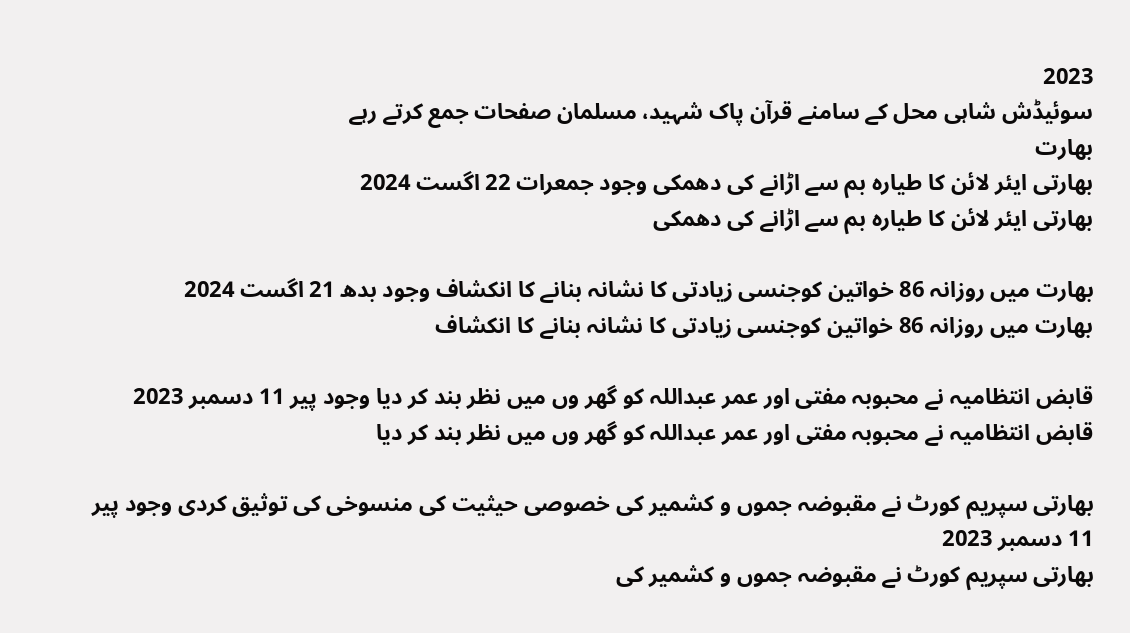2023
سوئیڈش شاہی محل کے سامنے قرآن پاک شہید، مسلمان صفحات جمع کرتے رہے
بھارت
بھارتی ایئر لائن کا طیارہ بم سے اڑانے کی دھمکی وجود جمعرات 22 اگست 2024
بھارتی ایئر لائن کا طیارہ بم سے اڑانے کی دھمکی

بھارت میں روزانہ 86 خواتین کوجنسی زیادتی کا نشانہ بنانے کا انکشاف وجود بدھ 21 اگست 2024
بھارت میں روزانہ 86 خواتین کوجنسی زیادتی کا نشانہ بنانے کا انکشاف

قابض انتظامیہ نے محبوبہ مفتی اور عمر عبداللہ کو گھر وں میں نظر بند کر دیا وجود پیر 11 دسمبر 2023
قابض انتظامیہ نے محبوبہ مفتی اور عمر عبداللہ کو گھر وں میں نظر بند کر دیا

بھارتی سپریم کورٹ نے مقبوضہ جموں و کشمیر کی خصوصی حیثیت کی منسوخی کی توثیق کردی وجود پیر 11 دسمبر 2023
بھارتی سپریم کورٹ نے مقبوضہ جموں و کشمیر کی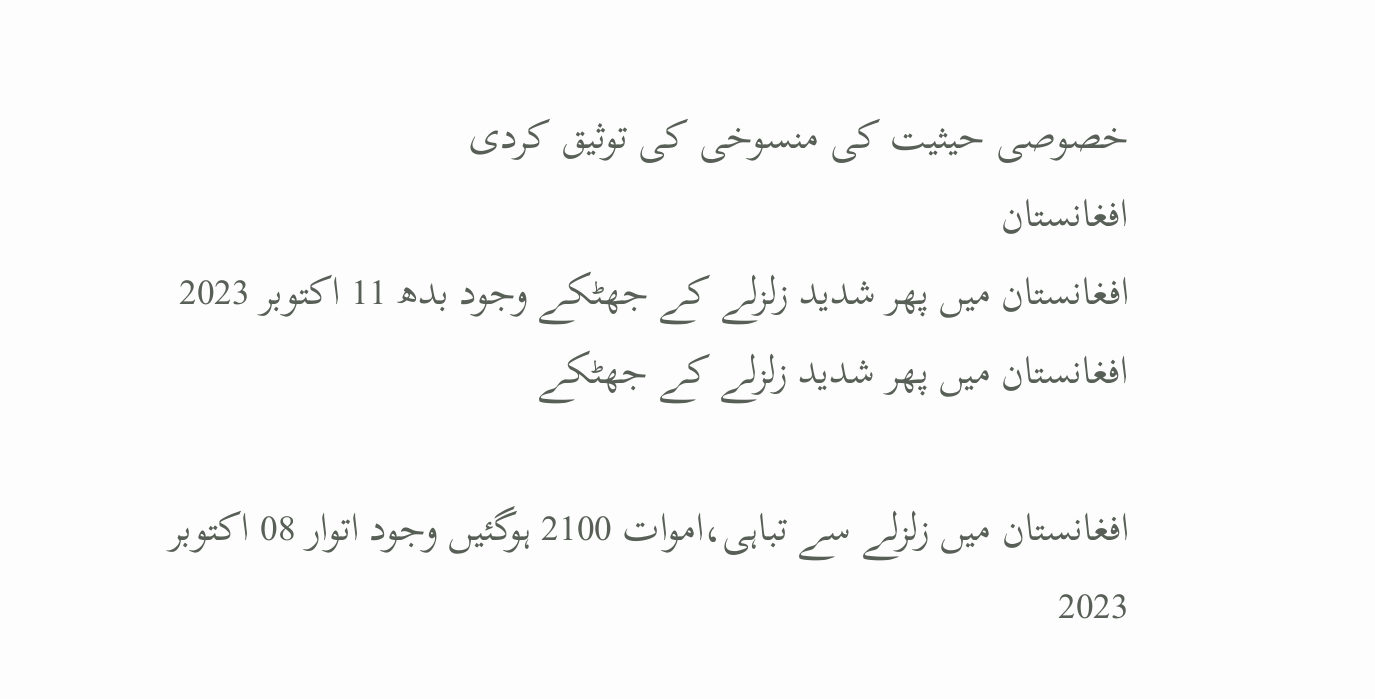خصوصی حیثیت کی منسوخی کی توثیق کردی
افغانستان
افغانستان میں پھر شدید زلزلے کے جھٹکے وجود بدھ 11 اکتوبر 2023
افغانستان میں پھر شدید زلزلے کے جھٹکے

افغانستان میں زلزلے سے تباہی،اموات 2100 ہوگئیں وجود اتوار 08 اکتوبر 2023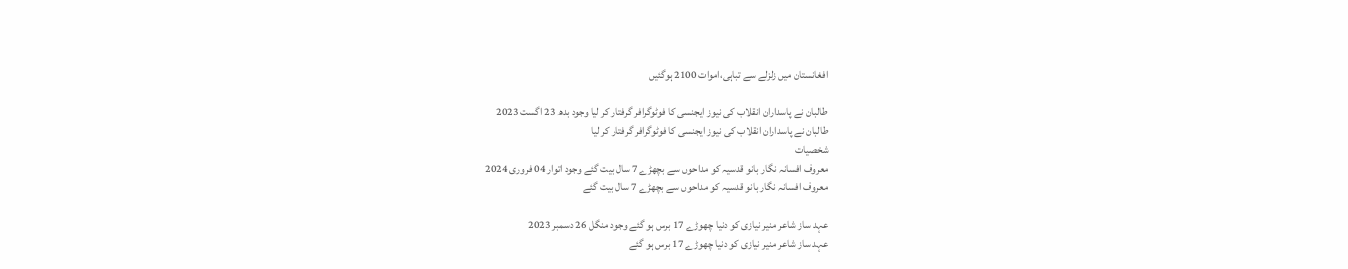افغانستان میں زلزلے سے تباہی،اموات 2100 ہوگئیں

طالبان نے پاسداران انقلاب کی نیوز ایجنسی کا فوٹوگرافر گرفتار کر لیا وجود بدھ 23 اگست 2023
طالبان نے پاسداران انقلاب کی نیوز ایجنسی کا فوٹوگرافر گرفتار کر لیا
شخصیات
معروف افسانہ نگار بانو قدسیہ کو مداحوں سے بچھڑے 7 سال بیت گئے وجود اتوار 04 فروری 2024
معروف افسانہ نگار بانو قدسیہ کو مداحوں سے بچھڑے 7 سال بیت گئے

عہد ساز شاعر منیر نیازی کو دنیا چھوڑے 17 برس ہو گئے وجود منگل 26 دسمبر 2023
عہد ساز شاعر منیر نیازی کو دنیا چھوڑے 17 برس ہو گئے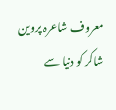معروف شاعرہ پروین شاکر کو دنیا سے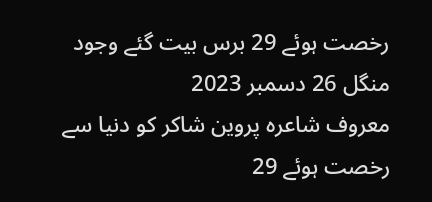رخصت ہوئے 29 برس بیت گئے وجود منگل 26 دسمبر 2023
معروف شاعرہ پروین شاکر کو دنیا سے رخصت ہوئے 29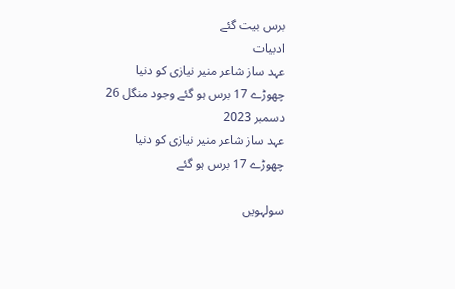برس بیت گئے
ادبیات
عہد ساز شاعر منیر نیازی کو دنیا چھوڑے 17 برس ہو گئے وجود منگل 26 دسمبر 2023
عہد ساز شاعر منیر نیازی کو دنیا چھوڑے 17 برس ہو گئے

سولہویں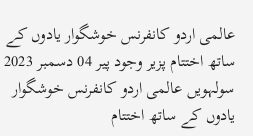عالمی اردو کانفرنس خوشگوار یادوں کے ساتھ اختتام پزیر وجود پیر 04 دسمبر 2023
سولہویں عالمی اردو کانفرنس خوشگوار یادوں کے ساتھ اختتام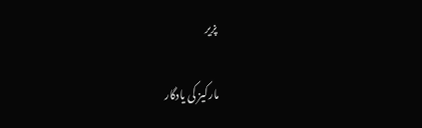پزیر

مارکیز کی یادگار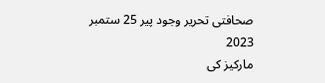صحافتی تحریر وجود پیر 25 ستمبر 2023
مارکیز کی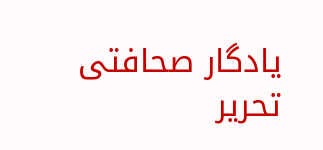یادگار صحافتی تحریر